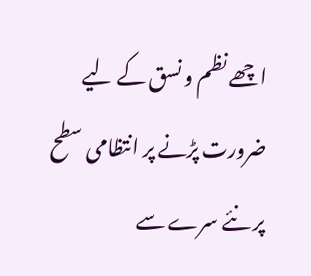اچھے نظم و نسق کے لیے ضرورت پڑنے پر انتظامی سطح پر نئے سرے سے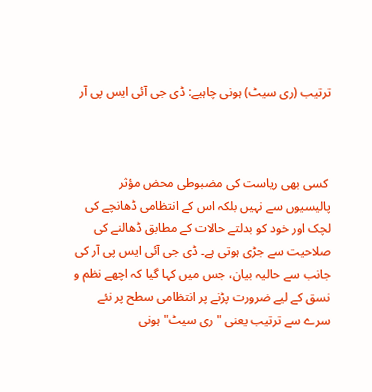ترتیب (ری سیٹ) ہونی چاہیے: ڈی جی آئی ایس پی آر



 کسی بھی ریاست کی مضبوطی محض مؤثر پالیسیوں سے نہیں بلکہ اس کے انتظامی ڈھانچے کی لچک اور خود کو بدلتے حالات کے مطابق ڈھالنے کی صلاحیت سے جڑی ہوتی ہے۔ ڈی جی آئی ایس پی آر کی جانب سے حالیہ بیان، جس میں کہا گیا کہ اچھے نظم و نسق کے لیے ضرورت پڑنے پر انتظامی سطح پر نئے سرے سے ترتیب یعنی "ری سیٹ" ہونی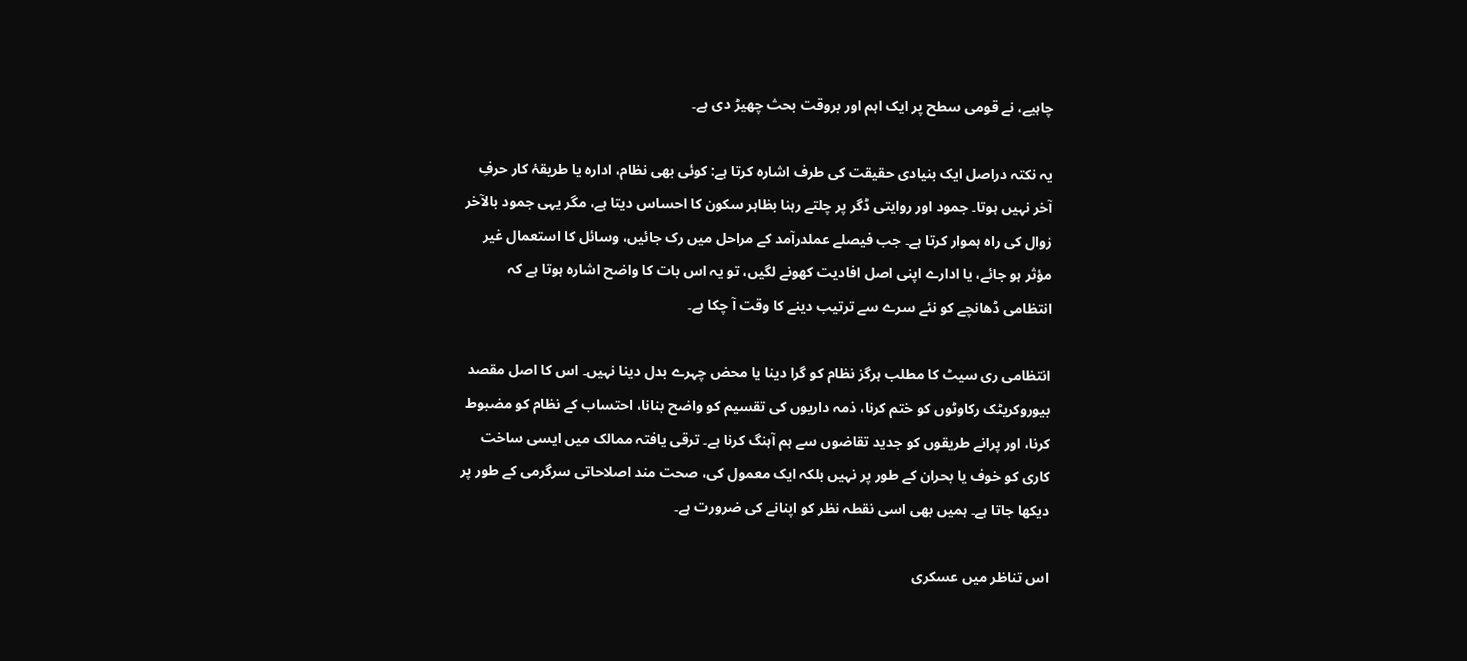چاہیے، نے قومی سطح پر ایک اہم اور بروقت بحث چھیڑ دی ہے۔

یہ نکتہ دراصل ایک بنیادی حقیقت کی طرف اشارہ کرتا ہے: کوئی بھی نظام، ادارہ یا طریقۂ کار حرفِ آخر نہیں ہوتا۔ جمود اور روایتی ڈگر پر چلتے رہنا بظاہر سکون کا احساس دیتا ہے، مگر یہی جمود بالآخر زوال کی راہ ہموار کرتا ہے۔ جب فیصلے عملدرآمد کے مراحل میں رک جائیں، وسائل کا استعمال غیر مؤثر ہو جائے، یا ادارے اپنی اصل افادیت کھونے لگیں، تو یہ اس بات کا واضح اشارہ ہوتا ہے کہ انتظامی ڈھانچے کو نئے سرے سے ترتیب دینے کا وقت آ چکا ہے۔

انتظامی ری سیٹ کا مطلب ہرگز نظام کو گرا دینا یا محض چہرے بدل دینا نہیں۔ اس کا اصل مقصد بیوروکریٹک رکاوٹوں کو ختم کرنا، ذمہ داریوں کی تقسیم کو واضح بنانا، احتساب کے نظام کو مضبوط کرنا، اور پرانے طریقوں کو جدید تقاضوں سے ہم آہنگ کرنا ہے۔ ترقی یافتہ ممالک میں ایسی ساخت کاری کو خوف یا بحران کے طور پر نہیں بلکہ ایک معمول کی، صحت مند اصلاحاتی سرگرمی کے طور پر دیکھا جاتا ہے۔ ہمیں بھی اسی نقطہ نظر کو اپنانے کی ضرورت ہے۔

اس تناظر میں عسکری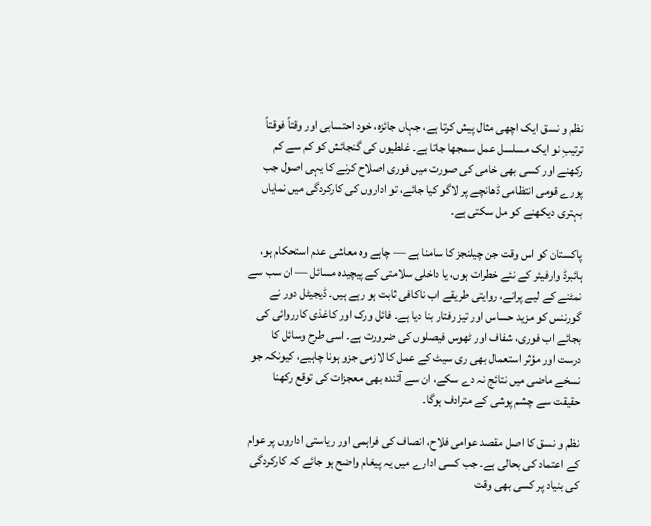نظم و نسق ایک اچھی مثال پیش کرتا ہے، جہاں جائزہ، خود احتسابی اور وقتاً فوقتاً ترتیبِ نو ایک مسلسل عمل سمجھا جاتا ہے۔ غلطیوں کی گنجائش کو کم سے کم رکھنے اور کسی بھی خامی کی صورت میں فوری اصلاح کرنے کا یہی اصول جب پورے قومی انتظامی ڈھانچے پر لاگو کیا جائے، تو اداروں کی کارکردگی میں نمایاں بہتری دیکھنے کو مل سکتی ہے۔

پاکستان کو اس وقت جن چیلنجز کا سامنا ہے — چاہے وہ معاشی عدم استحکام ہو، ہائبرڈ وارفیئر کے نئے خطرات ہوں، یا داخلی سلامتی کے پیچیدہ مسائل — ان سب سے نمٹنے کے لیے پرانے، روایتی طریقے اب ناکافی ثابت ہو رہے ہیں۔ ڈیجیٹل دور نے گورننس کو مزید حساس اور تیز رفتار بنا دیا ہے۔ فائل ورک اور کاغذی کارروائی کی بجائے اب فوری، شفاف اور ٹھوس فیصلوں کی ضرورت ہے۔ اسی طرح وسائل کا درست اور مؤثر استعمال بھی ری سیٹ کے عمل کا لازمی جزو ہونا چاہیے، کیونکہ جو نسخے ماضی میں نتائج نہ دے سکے، ان سے آئندہ بھی معجزات کی توقع رکھنا حقیقت سے چشم پوشی کے مترادف ہوگا۔

نظم و نسق کا اصل مقصد عوامی فلاح، انصاف کی فراہمی اور ریاستی اداروں پر عوام کے اعتماد کی بحالی ہے۔ جب کسی ادارے میں یہ پیغام واضح ہو جائے کہ کارکردگی کی بنیاد پر کسی بھی وقت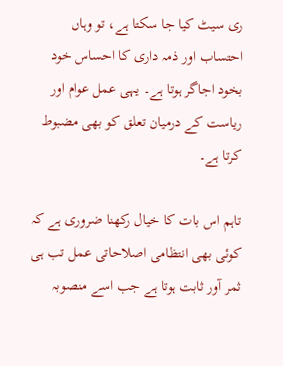ری سیٹ کیا جا سکتا ہے، تو وہاں احتساب اور ذمہ داری کا احساس خود بخود اجاگر ہوتا ہے۔ یہی عمل عوام اور ریاست کے درمیان تعلق کو بھی مضبوط کرتا ہے۔

تاہم اس بات کا خیال رکھنا ضروری ہے کہ کوئی بھی انتظامی اصلاحاتی عمل تب ہی ثمر آور ثابت ہوتا ہے جب اسے منصوبہ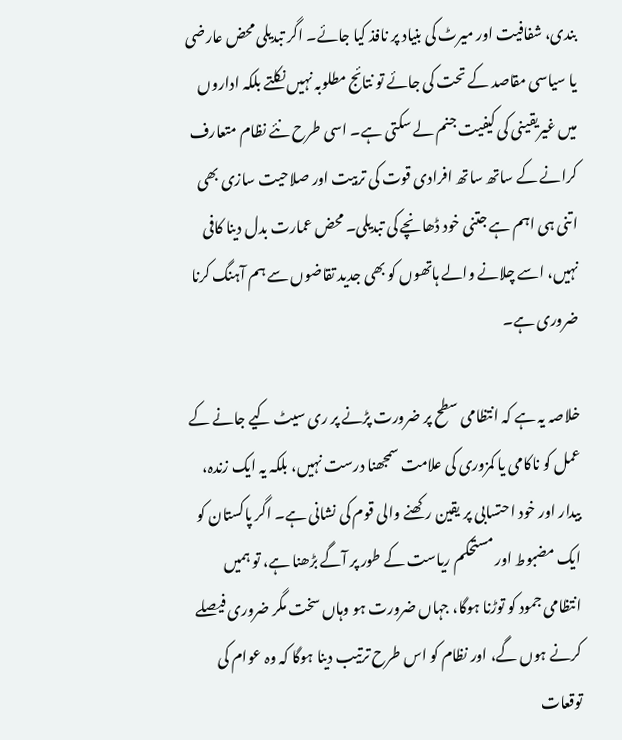بندی، شفافیت اور میرٹ کی بنیاد پر نافذ کیا جائے۔ اگر تبدیلی محض عارضی یا سیاسی مقاصد کے تحت کی جائے تو نتائج مطلوبہ نہیں نکلتے بلکہ اداروں میں غیریقینی کی کیفیت جنم لے سکتی ہے۔ اسی طرح نئے نظام متعارف کرانے کے ساتھ ساتھ افرادی قوت کی تربیت اور صلاحیت سازی بھی اتنی ہی اہم ہے جتنی خود ڈھانچے کی تبدیلی۔ محض عمارت بدل دینا کافی نہیں، اسے چلانے والے ہاتھوں کو بھی جدید تقاضوں سے ہم آہنگ کرنا ضروری ہے۔

خلاصہ یہ ہے کہ انتظامی سطح پر ضرورت پڑنے پر ری سیٹ کیے جانے کے عمل کو ناکامی یا کمزوری کی علامت سمجھنا درست نہیں، بلکہ یہ ایک زندہ، بیدار اور خود احتسابی پر یقین رکھنے والی قوم کی نشانی ہے۔ اگر پاکستان کو ایک مضبوط اور مستحکم ریاست کے طور پر آگے بڑھنا ہے، تو ہمیں انتظامی جمود کو توڑنا ہوگا، جہاں ضرورت ہو وہاں سخت مگر ضروری فیصلے کرنے ہوں گے، اور نظام کو اس طرح ترتیب دینا ہوگا کہ وہ عوام کی توقعات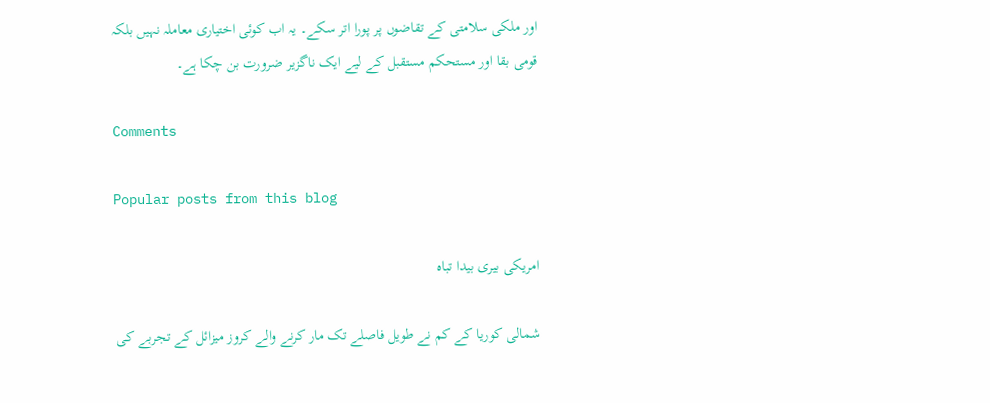اور ملکی سلامتی کے تقاضوں پر پورا اتر سکے۔ یہ اب کوئی اختیاری معاملہ نہیں بلکہ قومی بقا اور مستحکم مستقبل کے لیے ایک ناگزیر ضرورت بن چکا ہے۔

Comments

Popular posts from this blog

امریکی بیری بیدا تباہ

شمالی کوریا کے کم نے طویل فاصلے تک مار کرنے والے کروز میزائل کے تجربے کی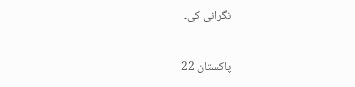نگرانی کی۔

پاکستان 22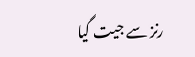رنز سے جیت گیا